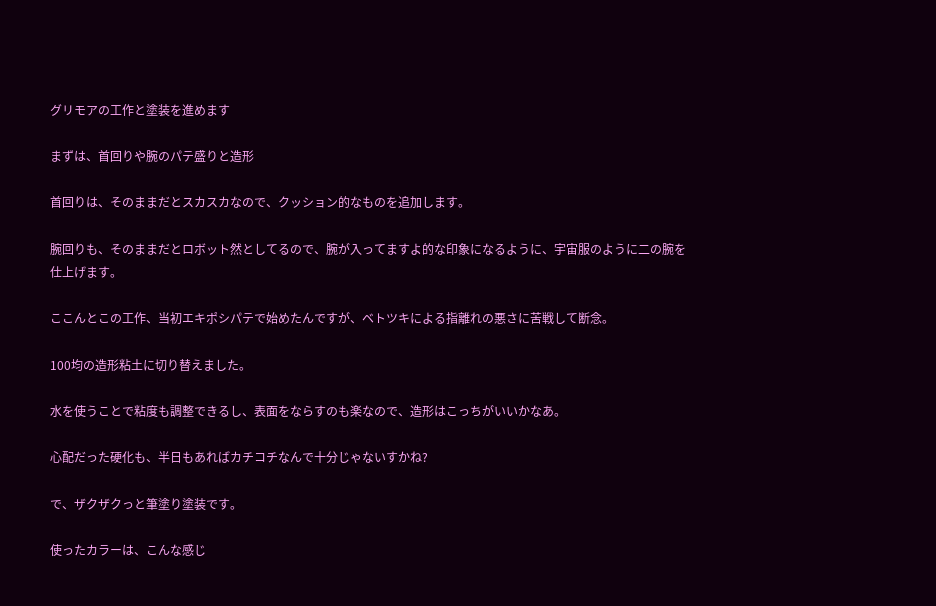グリモアの工作と塗装を進めます

まずは、首回りや腕のパテ盛りと造形

首回りは、そのままだとスカスカなので、クッション的なものを追加します。

腕回りも、そのままだとロボット然としてるので、腕が入ってますよ的な印象になるように、宇宙服のように二の腕を仕上げます。

ここんとこの工作、当初エキポシパテで始めたんですが、ベトツキによる指離れの悪さに苦戦して断念。

100均の造形粘土に切り替えました。

水を使うことで粘度も調整できるし、表面をならすのも楽なので、造形はこっちがいいかなあ。

心配だった硬化も、半日もあればカチコチなんで十分じゃないすかね?

で、ザクザクっと筆塗り塗装です。

使ったカラーは、こんな感じ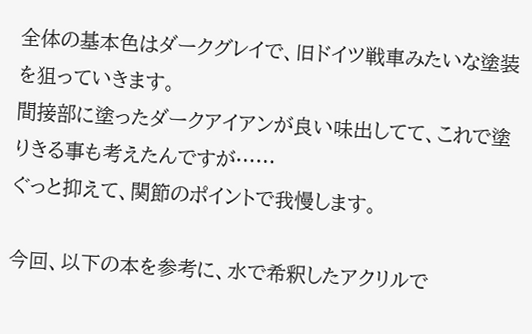全体の基本色はダークグレイで、旧ドイツ戦車みたいな塗装を狙っていきます。
間接部に塗ったダークアイアンが良い味出してて、これで塗りきる事も考えたんですが……
ぐっと抑えて、関節のポイントで我慢します。

今回、以下の本を参考に、水で希釈したアクリルで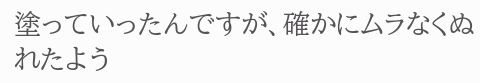塗っていったんですが、確かにムラなくぬれたよう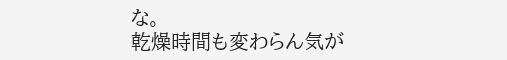な。
乾燥時間も変わらん気が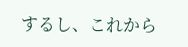するし、これから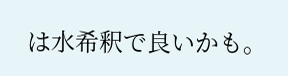は水希釈で良いかも。